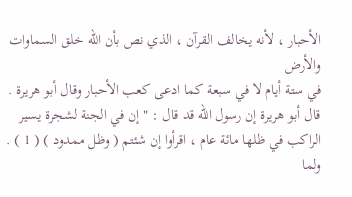الأحبار ، لأنه يخالف القرآن ، الذي نص بأن الله خلق السماوات والأرض
في ستة أيام لا في سبعة كما ادعى كعب الأحبار وقال أبو هريرة .
قال أبو هريرة إن رسول الله قد قال : " إن في الجنة لشجرة يسير
الراكب في ظلها مائة عام ، اقرأوا إن شئتم ( وظل ممدود ) ( 1 ) .
ولما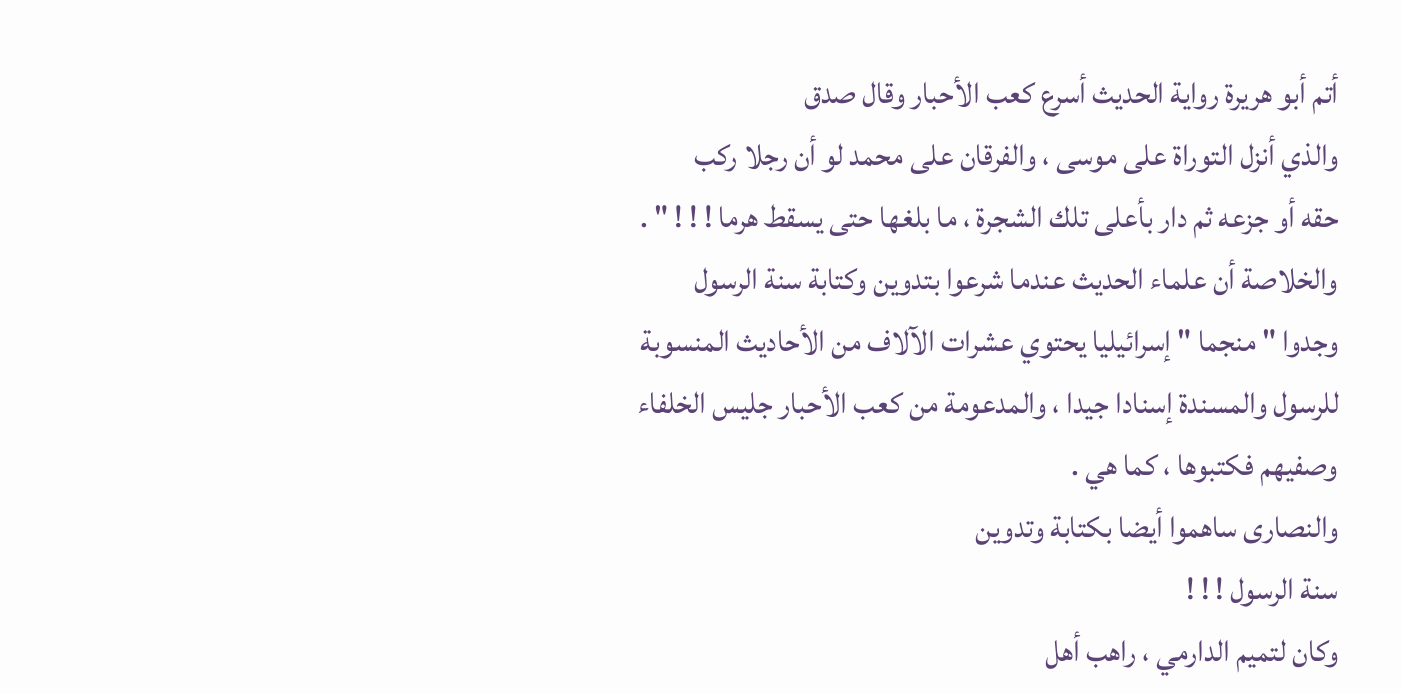أتم أبو هريرة رواية الحديث أسرع كعب الأحبار وقال صدق
والذي أنزل التوراة على موسى ، والفرقان على محمد لو أن رجلا ركب
حقه أو جزعه ثم دار بأعلى تلك الشجرة ، ما بلغها حتى يسقط هرما ! ! ! " .
والخلاصة أن علماء الحديث عندما شرعوا بتدوين وكتابة سنة الرسول
وجدوا " منجما " إسرائيليا يحتوي عشرات الآلاف من الأحاديث المنسوبة
للرسول والمسندة إسنادا جيدا ، والمدعومة من كعب الأحبار جليس الخلفاء
وصفيهم فكتبوها ، كما هي .
والنصارى ساهموا أيضا بكتابة وتدوين
سنة الرسول ! ! !
وكان لتميم الدارمي ، راهب أهل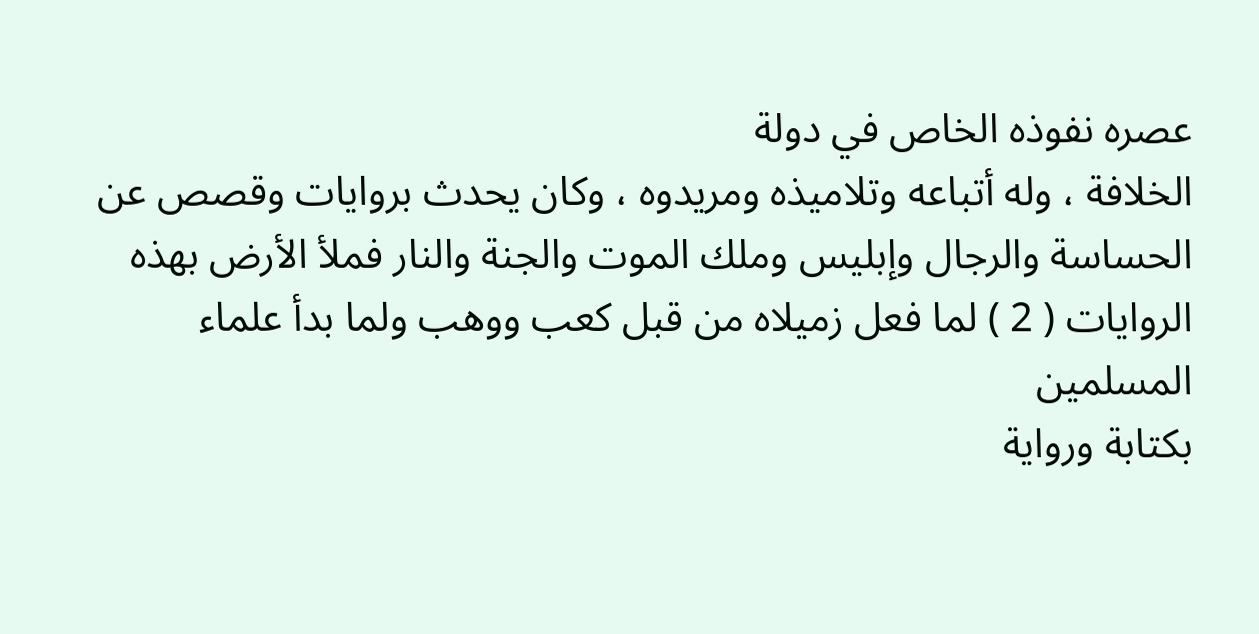عصره نفوذه الخاص في دولة
الخلافة ، وله أتباعه وتلاميذه ومريدوه ، وكان يحدث بروايات وقصص عن
الحساسة والرجال وإبليس وملك الموت والجنة والنار فملأ الأرض بهذه
الروايات ( 2 ) لما فعل زميلاه من قبل كعب ووهب ولما بدأ علماء المسلمين
بكتابة ورواية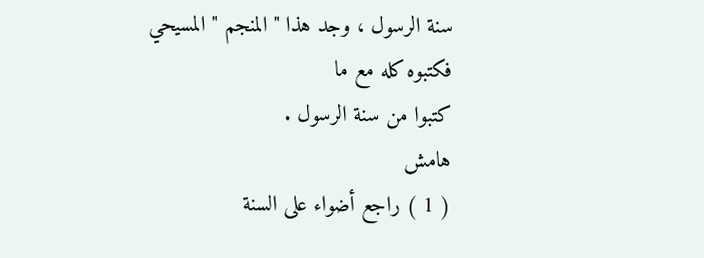سنة الرسول ، وجد هذا " المنجم " المسيحي فكتبوه كله مع ما
كتبوا من سنة الرسول .
هامش
( 1 ) راجع أضواء على السنة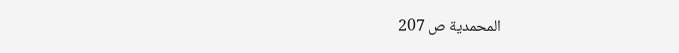المحمدية ص 207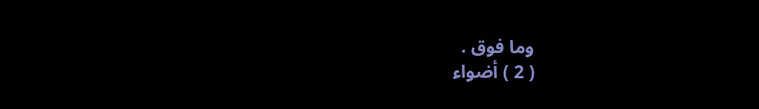وما فوق .
( 2 ) أضواء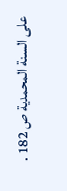على السنة المحمدية ص 182 .